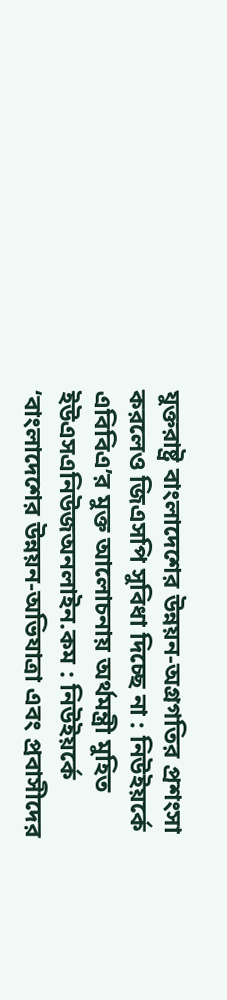যুক্তরাষ্ট্র বাংলাদেশের উন্নয়ন-অগ্রগতির প্রশংসা করলেও জিএসপি সুবিধা দিচ্ছে না : নিউইয়র্কে এবিবিএ’র মুক্ত আলোচনায় অর্থমন্ত্রী মুহিত
ইউএসএনিউজঅনলাইন.কম : নিউইয়র্কে ‘বাংলাদেশের উন্নয়ন-অভিযাত্রা এবং প্রবাসীদের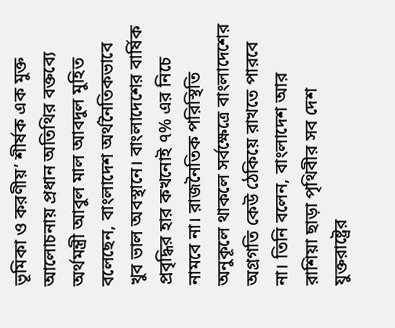ভূমিকা ও করণীয়’ শীর্ষক এক মুক্ত আলোচনায় প্রধান অতিথির বক্তব্যে অর্থমন্ত্রী আবুল মাল আবদুল মুহিত বলেছেন, বাংলাদেশ অর্থনৈতিকভাবে খুব ভাল অবস্থানে। বাংলাদেশের বার্ষিক প্রবৃদ্ধির হার কখনোই ৭% এর নিচে নামবে না। রাজনৈতিক পরিস্থিতি অনুকূলে থাকলে সর্বক্ষেত্রে বাংলাদেশের অগ্রগতি কেউ ঠেকিয়ে রাখতে পারবে না। তিনি বলেন, বাংলাদেশ আর রাশিয়া ছাড়া পৃথিবীর সব দেশ যুক্তরাষ্ট্রের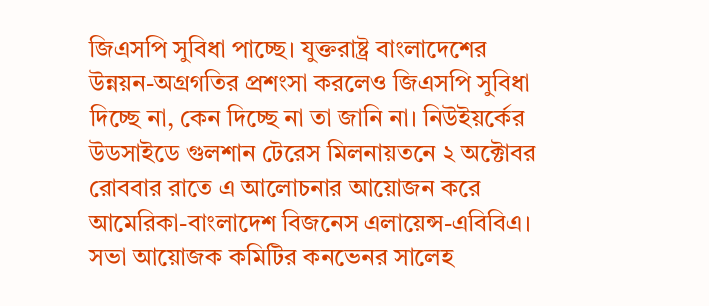জিএসপি সুবিধা পাচ্ছে। যুক্তরাষ্ট্র বাংলাদেশের উন্নয়ন-অগ্রগতির প্রশংসা করলেও জিএসপি সুবিধা দিচ্ছে না, কেন দিচ্ছে না তা জানি না। নিউইয়র্কের উডসাইডে গুলশান টেরেস মিলনায়তনে ২ অক্টোবর রোববার রাতে এ আলোচনার আয়োজন করে আমেরিকা-বাংলাদেশ বিজনেস এলায়েন্স-এবিবিএ।
সভা আয়োজক কমিটির কনভেনর সালেহ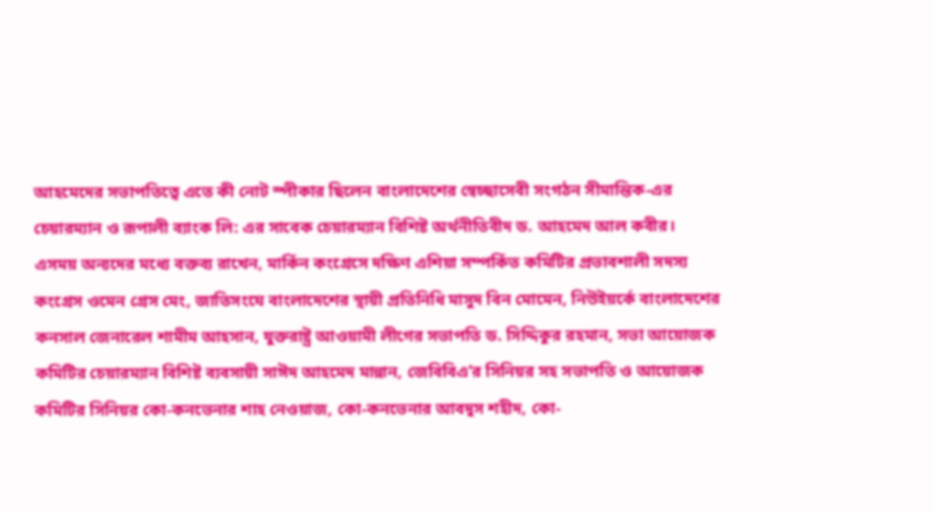আহমেদের সভাপতিত্বে এতে কী নোট স্পীকার ছিলেন বাংলাদেশের স্বেচ্ছাসেবী সংগঠন সীমান্তিক-এর চেয়ারম্যান ও রূপালী ব্যাংক লি: এর সাবেক চেয়ারম্যান বিশিষ্ট অর্থনীতিবীদ ড. আহমেদ আল কবীর।
এসময় অন্যদের মধ্যে বক্তব্য রাখেন, মার্কিন কংগ্রেসে দক্ষিণ এশিয়া সম্পর্কিত কমিটির প্রভাবশালী সদস্য কংগ্রেস ওমেন গ্রেস মেং, জাতিসংঘে বাংলাদেশের স্থায়ী প্রতিনিধি মাসুদ বিন মোমেন, নিউইয়র্কে বাংলাদেশের কনসাল জেনারেল শামীম আহসান, যুক্তরাষ্ট্র আওয়ামী লীগের সভাপতি ড. সিদ্দিকুর রহমান, সভা আয়োজক কমিটির চেয়ারম্যান বিশিষ্ট ব্যবসায়ী সাঈদ আহমেদ মান্নান, জেবিবিএ’র সিনিয়র সহ সভাপতি ও আয়োজক কমিটির সিনিয়র কো-কনভেনার শাহ নেওয়াজ, কো-কনভেনার আবদুস শহীদ, কো-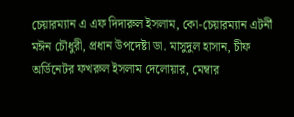চেয়ারম্যান এ এফ দিদারুল ইসলাম, কো-চেয়ারম্যান এটর্নী মঈন চৌধুরী, প্রধান উপদেষ্টা ডা. মাসুদুল হাসান, চীফ অর্ডিনেটর ফখরুল ইসলাম দেলোয়ার, মেম্বার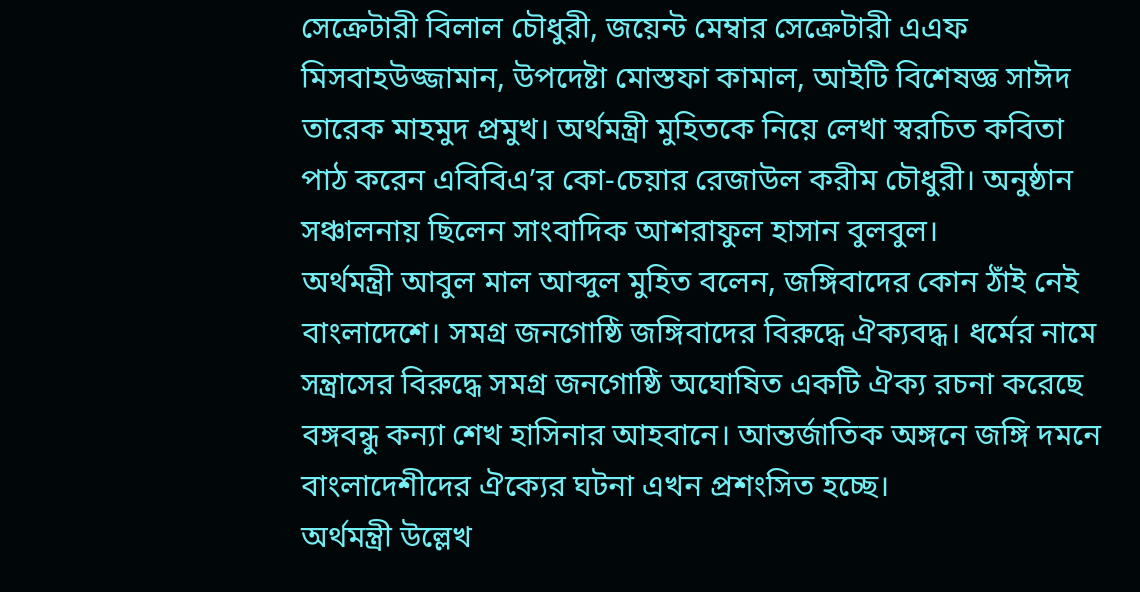সেক্রেটারী বিলাল চৌধুরী, জয়েন্ট মেম্বার সেক্রেটারী এএফ মিসবাহউজ্জামান, উপদেষ্টা মোস্তফা কামাল, আইটি বিশেষজ্ঞ সাঈদ তারেক মাহমুদ প্রমুখ। অর্থমন্ত্রী মুহিতকে নিয়ে লেখা স্বরচিত কবিতা পাঠ করেন এবিবিএ’র কো-চেয়ার রেজাউল করীম চৌধুরী। অনুষ্ঠান সঞ্চালনায় ছিলেন সাংবাদিক আশরাফুল হাসান বুলবুল।
অর্থমন্ত্রী আবুল মাল আব্দুল মুহিত বলেন, জঙ্গিবাদের কোন ঠাঁই নেই বাংলাদেশে। সমগ্র জনগোষ্ঠি জঙ্গিবাদের বিরুদ্ধে ঐক্যবদ্ধ। ধর্মের নামে সন্ত্রাসের বিরুদ্ধে সমগ্র জনগোষ্ঠি অঘোষিত একটি ঐক্য রচনা করেছে বঙ্গবন্ধু কন্যা শেখ হাসিনার আহবানে। আন্তর্জাতিক অঙ্গনে জঙ্গি দমনে বাংলাদেশীদের ঐক্যের ঘটনা এখন প্রশংসিত হচ্ছে।
অর্থমন্ত্রী উল্লেখ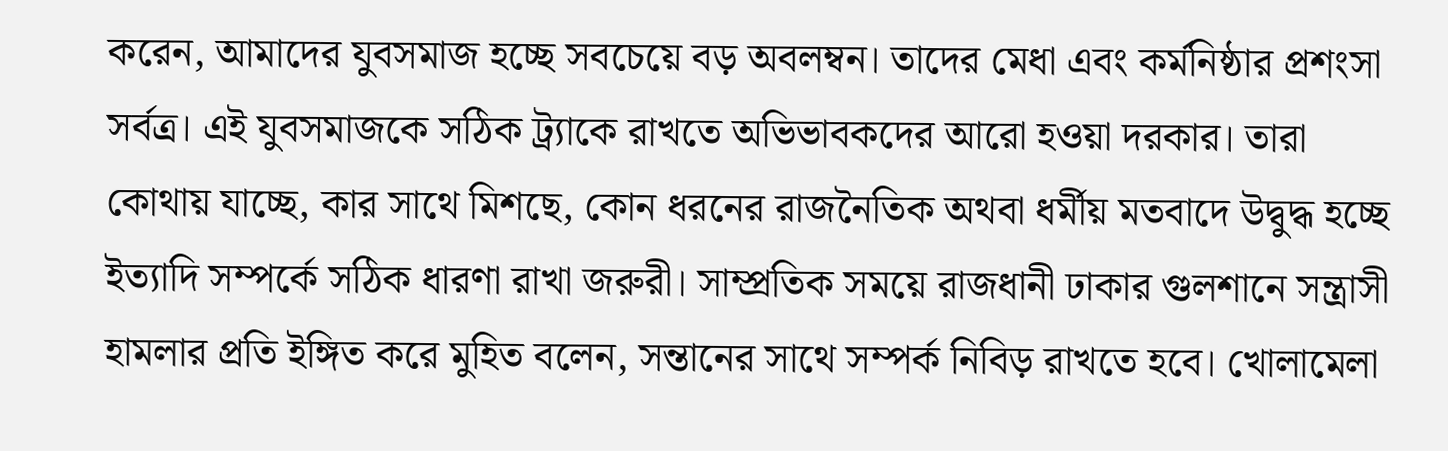করেন, আমাদের যুবসমাজ হচ্ছে সবচেয়ে বড় অবলম্বন। তাদের মেধা এবং কর্মনিষ্ঠার প্রশংসা সর্বত্র। এই যুবসমাজকে সঠিক ট্র্যাকে রাখতে অভিভাবকদের আরো হওয়া দরকার। তারা কোথায় যাচ্ছে, কার সাথে মিশছে, কোন ধরনের রাজনৈতিক অথবা ধর্মীয় মতবাদে উদ্বুদ্ধ হচ্ছে ইত্যাদি সম্পর্কে সঠিক ধারণা রাখা জরুরী। সাম্প্রতিক সময়ে রাজধানী ঢাকার গুলশানে সন্ত্রাসী হামলার প্রতি ইঙ্গিত করে মুহিত বলেন, সন্তানের সাথে সম্পর্ক নিবিড় রাখতে হবে। খোলামেলা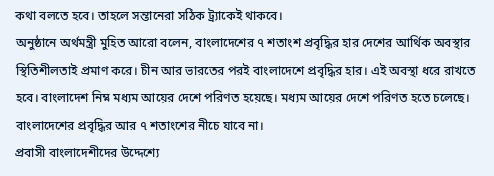কথা বলতে হবে। তাহলে সন্তানেরা সঠিক ট্র্যাকেই থাকবে।
অনুষ্ঠানে অর্থমন্ত্রী মুহিত আরো বলেন, বাংলাদেশের ৭ শতাংশ প্রবৃদ্ধির হার দেশের আর্থিক অবস্থার স্থিতিশীলতাই প্রমাণ করে। চীন আর ভারতের পরই বাংলাদেশে প্রবৃদ্ধির হার। এই অবস্থা ধরে রাখতে হবে। বাংলাদেশ নিম্ন মধ্যম আয়ের দেশে পরিণত হয়েছে। মধ্যম আয়ের দেশে পরিণত হতে চলেছে। বাংলাদেশের প্রবৃদ্ধির আর ৭ শতাংশের নীচে যাবে না।
প্রবাসী বাংলাদেশীদের উদ্দেশ্যে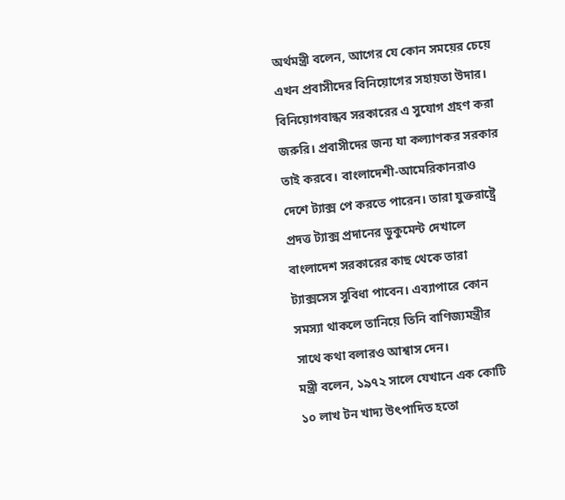অর্থমন্ত্রী বলেন, আগের যে কোন সময়ের চেয়ে এখন প্রবাসীদের বিনিয়োগের সহায়তা উদার। বিনিয়োগবান্ধব সরকারের এ সুযোগ গ্রহণ করা জরুরি। প্রবাসীদের জন্য যা কল্যাণকর সরকার তাই করবে। বাংলাদেশী-আমেরিকানরাও দেশে ট্যাক্স পে করতে পারেন। তারা যুক্তরাষ্ট্রে প্রদত্ত ট্যাক্স প্রদানের ডুকুমেন্ট দেখালে বাংলাদেশ সরকারের কাছ থেকে তারা ট্যাক্সসেস সুবিধা পাবেন। এব্যাপারে কোন সমস্যা থাকলে তানিয়ে তিনি বাণিজ্যমন্ত্রীর সাথে কথা বলারও আশ্বাস দেন।
মন্ত্রী বলেন, ১৯৭২ সালে যেখানে এক কোটি ১০ লাখ টন খাদ্য উৎপাদিত হতো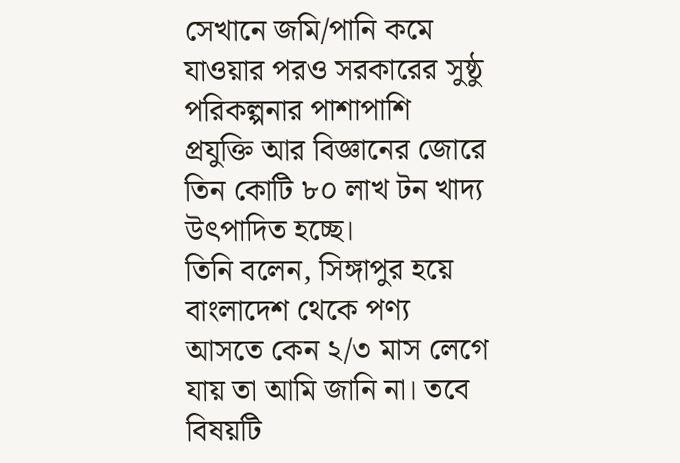সেখানে জমি/পানি কমে যাওয়ার পরও সরকারের সুষ্ঠু পরিকল্পনার পাশাপাশি প্রযুক্তি আর বিজ্ঞানের জোরে তিন কোটি ৮০ লাখ টন খাদ্য উৎপাদিত হচ্ছে।
তিনি বলেন, সিঙ্গাপুর হয়ে বাংলাদেশ থেকে পণ্য আসতে কেন ২/৩ মাস লেগে যায় তা আমি জানি না। তবে বিষয়টি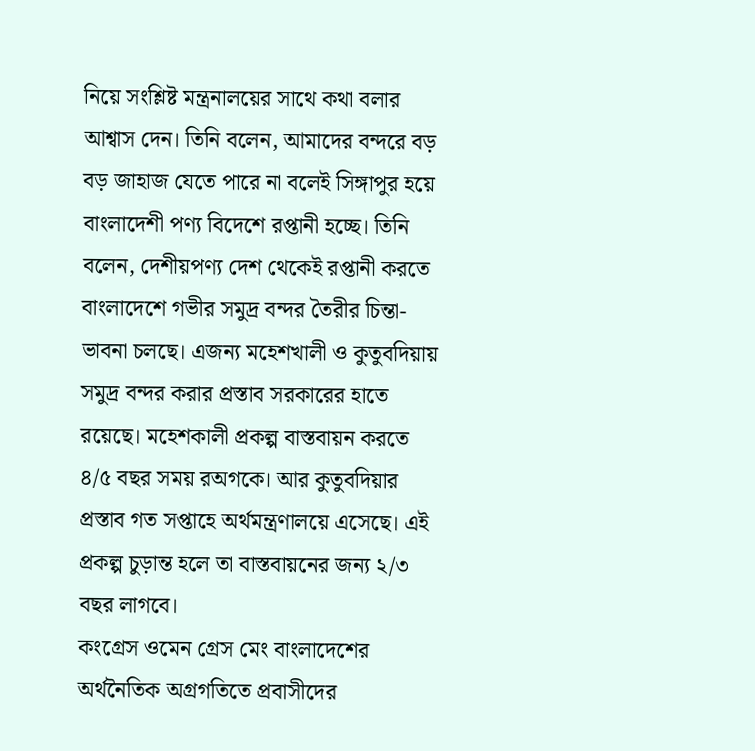নিয়ে সংশ্লিষ্ট মন্ত্রনালয়ের সাথে কথা বলার আশ্বাস দেন। তিনি বলেন, আমাদের বন্দরে বড় বড় জাহাজ যেতে পারে না বলেই সিঙ্গাপুর হয়ে বাংলাদেশী পণ্য বিদেশে রপ্তানী হচ্ছে। তিনি বলেন, দেশীয়পণ্য দেশ থেকেই রপ্তানী করতে বাংলাদেশে গভীর সমুদ্র বন্দর তৈরীর চিন্তা-ভাবনা চলছে। এজন্য মহেশখালী ও কুতুবদিয়ায় সমুদ্র বন্দর করার প্রস্তাব সরকারের হাতে রয়েছে। মহেশকালী প্রকল্প বাস্তবায়ন করতে ৪/৫ বছর সময় রঅগকে। আর কুতুবদিয়ার প্রস্তাব গত সপ্তাহে অর্থমন্ত্রণালয়ে এসেছে। এই প্রকল্প চুড়ান্ত হলে তা বাস্তবায়নের জন্য ২/৩ বছর লাগবে।
কংগ্রেস ওমেন গ্রেস মেং বাংলাদেশের অর্থনৈতিক অগ্রগতিতে প্রবাসীদের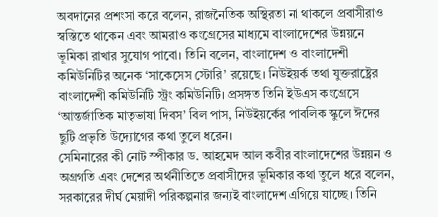অবদানের প্রশংসা করে বলেন, রাজনৈতিক অস্থিরতা না থাকলে প্রবাসীরাও স্বস্তিতে থাকেন এবং আমরাও কংগ্রেসের মাধ্যমে বাংলাদেশের উন্নয়নে ভূমিকা রাখার সুযোগ পাবো। তিনি বলেন, বাংলাদেশ ও বাংলাদেশী কমিউনিটির অনেক ‘সাকেসেস স্টোরি’ রয়েছে। নিউইয়র্ক তথা যুক্তরাষ্ট্রের বাংলাদেশী কমিউনিটি স্ট্রং কমিউনিটি। প্রসঙ্গত তিনি ইউএস কংগ্রেসে ‘আন্তর্জাতিক মাতৃভাষা দিবস’ বিল পাস, নিউইয়র্কের পাবলিক স্কুলে ঈদের ছুটি প্রভৃতি উদ্যোগের কথা তুলে ধরেন।
সেমিনারের কী নোট স্পীকার ড. আহমেদ আল কবীর বাংলাদেশের উন্নয়ন ও অগ্রগতি এবং দেশের অর্থনীতিতে প্রবাসীদের ভূমিকার কথা তুলে ধরে বলেন, সরকারের দীর্ঘ মেয়াদী পরিকল্পনার জন্যই বাংলাদেশ এগিয়ে যাচ্ছে। তিনি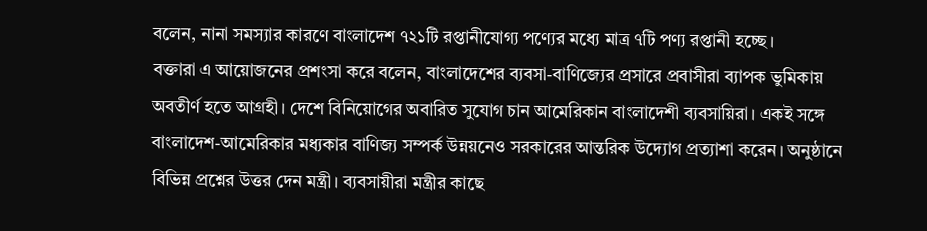বলেন, নানা সমস্যার কারণে বাংলাদেশ ৭২১টি রপ্তানীযোগ্য পণ্যের মধ্যে মাত্র ৭টি পণ্য রপ্তানী হচ্ছে।
বক্তারা এ আয়োজনের প্রশংসা করে বলেন, বাংলাদেশের ব্যবসা-বাণিজ্যের প্রসারে প্রবাসীরা ব্যাপক ভুমিকায় অবতীর্ণ হতে আগ্রহী। দেশে বিনিয়োগের অবারিত সুযোগ চান আমেরিকান বাংলাদেশী ব্যবসায়িরা। একই সঙ্গে বাংলাদেশ-আমেরিকার মধ্যকার বাণিজ্য সম্পর্ক উন্নয়নেও সরকারের আন্তরিক উদ্যোগ প্রত্যাশা করেন। অনুষ্ঠানে বিভিন্ন প্রশ্নের উত্তর দেন মন্ত্রী। ব্যবসায়ীরা মন্ত্রীর কাছে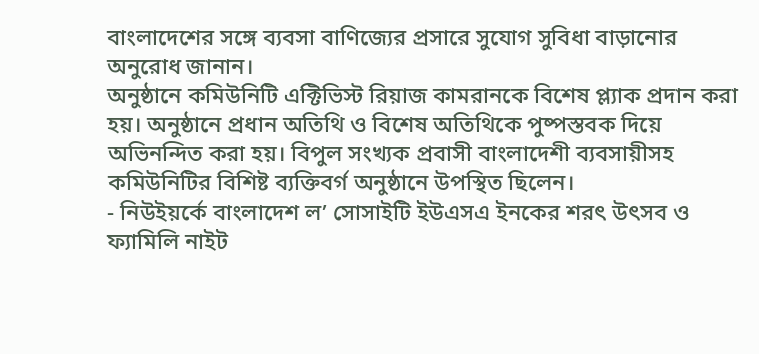বাংলাদেশের সঙ্গে ব্যবসা বাণিজ্যের প্রসারে সুযোগ সুবিধা বাড়ানোর অনুরোধ জানান।
অনুষ্ঠানে কমিউনিটি এক্টিভিস্ট রিয়াজ কামরানকে বিশেষ প্ল্যাক প্রদান করা হয়। অনুষ্ঠানে প্রধান অতিথি ও বিশেষ অতিথিকে পুষ্পস্তবক দিয়ে অভিনন্দিত করা হয়। বিপুল সংখ্যক প্রবাসী বাংলাদেশী ব্যবসায়ীসহ কমিউনিটির বিশিষ্ট ব্যক্তিবর্গ অনুষ্ঠানে উপস্থিত ছিলেন।
- নিউইয়র্কে বাংলাদেশ ল’ সোসাইটি ইউএসএ ইনকের শরৎ উৎসব ও ফ্যামিলি নাইট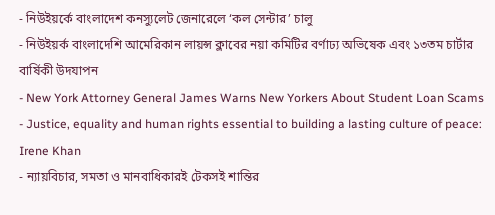- নিউইয়র্কে বাংলাদেশ কনস্যুলেট জেনারেলে ‘কল সেন্টার’ চালু
- নিউইয়র্ক বাংলাদেশি আমেরিকান লায়ন্স ক্লাবের নয়া কমিটির বর্ণাঢ্য অভিষেক এবং ১৩তম চার্টার বার্ষিকী উদযাপন
- New York Attorney General James Warns New Yorkers About Student Loan Scams
- Justice, equality and human rights essential to building a lasting culture of peace: Irene Khan
- ন্যায়বিচার, সমতা ও মানবাধিকারই টেকসই শান্তির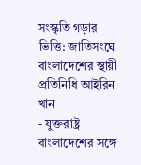সংস্কৃতি গড়ার ভিত্তি: জাতিসংঘে বাংলাদেশের স্থায়ী প্রতিনিধি আইরিন খান
- যুক্তরাষ্ট্র বাংলাদেশের সঙ্গে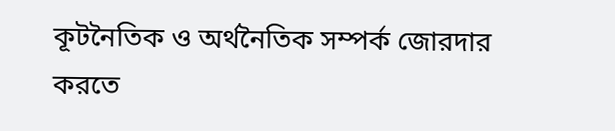কূটনৈতিক ও অর্থনৈতিক সম্পর্ক জোরদার করতে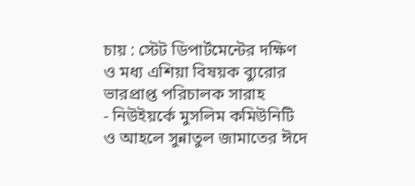চায় : স্টেট ডিপার্টমেন্টের দক্ষিণ ও মধ্য এশিয়া বিষয়ক ব্যুরোর ভারপ্রাপ্ত পরিচালক সারাহ
- নিউইয়র্কে মুসলিম কমিউনিটি ও আহলে সুন্নাতুল জামাতের ঈদে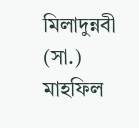মিলাদুন্নবী (সা.) মাহফিল